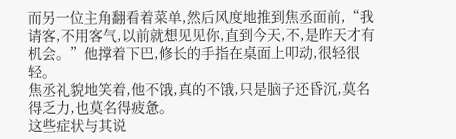而另一位主角翻看着菜单,然后风度地推到焦丞面前,“我请客,不用客气,以前就想见见你,直到今天,不,是昨天才有机会。”他撑着下巴,修长的手指在桌面上叩动,很轻很轻。
焦丞礼貌地笑着,他不饿,真的不饿,只是脑子还昏沉,莫名得乏力,也莫名得疲惫。
这些症状与其说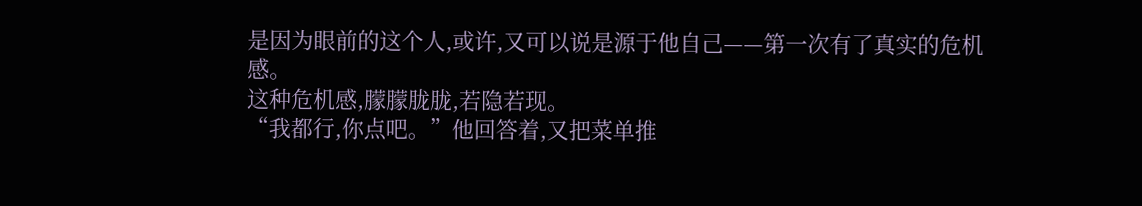是因为眼前的这个人,或许,又可以说是源于他自己——第一次有了真实的危机感。
这种危机感,朦朦胧胧,若隐若现。
“我都行,你点吧。”他回答着,又把菜单推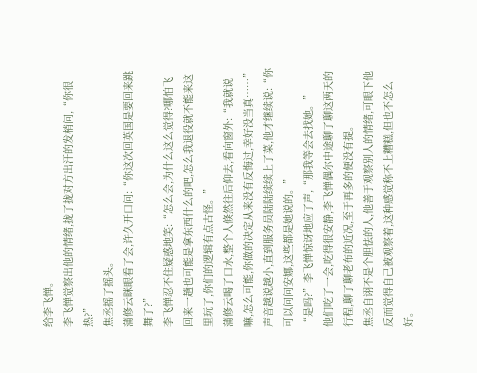给李飞惮。
李飞惮觉察出他的情绪,拢了拢对方出汗的发梢问,“你很热?”
焦丞摇了摇头。
蒲修云眯眼看了会,许久开口问:“你这次回英国是要回来跳舞了?”
李飞惮忍不住疑惑地笑:“怎么会,为什么这么觉得?哪怕飞回来一趟也可能是拿东西什么的吧,怎么我退役就不能来这里玩了,你们的逻辑有点古怪。”
蒲修云喝了口水,整个人倏然往后仰去,看向窗外:“我就说嘛,怎么可能,你做的决定从来没有反悔过,幸好没当真……”
声音越说越小,直到服务员陆陆续续上了菜,他才继续说:“你可以问问安娜,这些都是她说的。”
“是吗?”李飞惮惊讶地应了声,“那我等会去找她。”
他们吃了一会,吃得很安静,李飞惮偶尔中途聊了聊这两天的行程,聊了聊老布的近况,至于再多的便没有提。
焦丞自诩不是个胆怯的人,他善于观察别人的情绪,可眼下他反而觉得自己被观察着,这种感觉称不上糟糕,但也不怎么好。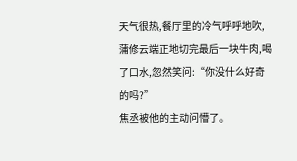天气很热,餐厅里的冷气呼呼地吹,蒲修云端正地切完最后一块牛肉,喝了口水,忽然笑问:“你没什么好奇的吗?”
焦丞被他的主动问懵了。